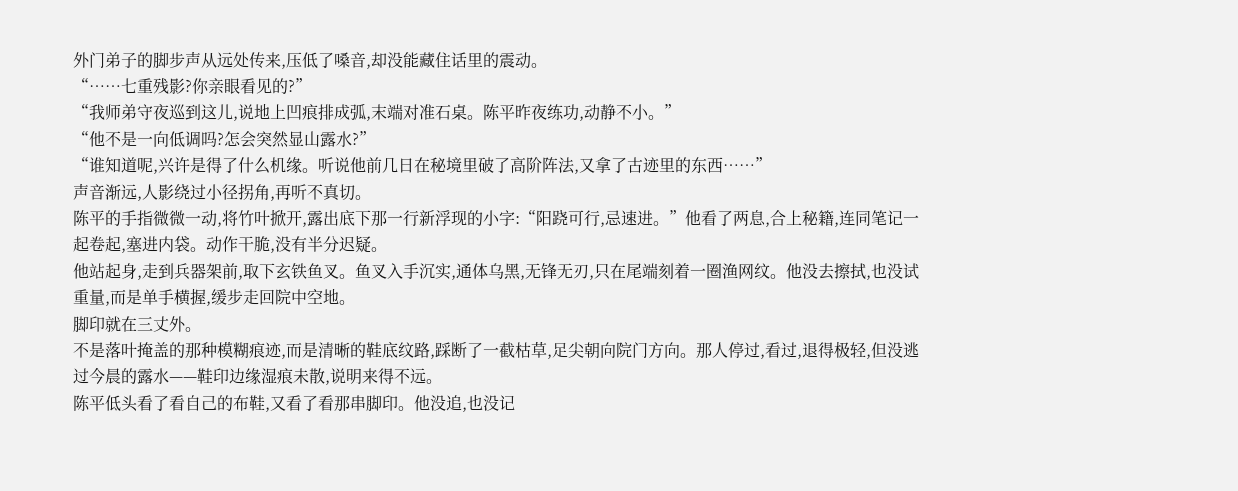外门弟子的脚步声从远处传来,压低了嗓音,却没能藏住话里的震动。
“……七重残影?你亲眼看见的?”
“我师弟守夜巡到这儿,说地上凹痕排成弧,末端对准石桌。陈平昨夜练功,动静不小。”
“他不是一向低调吗?怎会突然显山露水?”
“谁知道呢,兴许是得了什么机缘。听说他前几日在秘境里破了高阶阵法,又拿了古迹里的东西……”
声音渐远,人影绕过小径拐角,再听不真切。
陈平的手指微微一动,将竹叶掀开,露出底下那一行新浮现的小字:“阳跷可行,忌速进。”他看了两息,合上秘籍,连同笔记一起卷起,塞进内袋。动作干脆,没有半分迟疑。
他站起身,走到兵器架前,取下玄铁鱼叉。鱼叉入手沉实,通体乌黑,无锋无刃,只在尾端刻着一圈渔网纹。他没去擦拭,也没试重量,而是单手横握,缓步走回院中空地。
脚印就在三丈外。
不是落叶掩盖的那种模糊痕迹,而是清晰的鞋底纹路,踩断了一截枯草,足尖朝向院门方向。那人停过,看过,退得极轻,但没逃过今晨的露水——鞋印边缘湿痕未散,说明来得不远。
陈平低头看了看自己的布鞋,又看了看那串脚印。他没追,也没记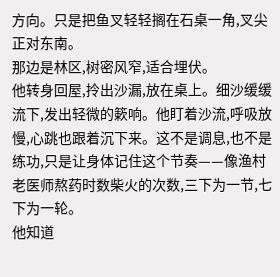方向。只是把鱼叉轻轻搁在石桌一角,叉尖正对东南。
那边是林区,树密风窄,适合埋伏。
他转身回屋,拎出沙漏,放在桌上。细沙缓缓流下,发出轻微的簌响。他盯着沙流,呼吸放慢,心跳也跟着沉下来。这不是调息,也不是练功,只是让身体记住这个节奏——像渔村老医师熬药时数柴火的次数,三下为一节,七下为一轮。
他知道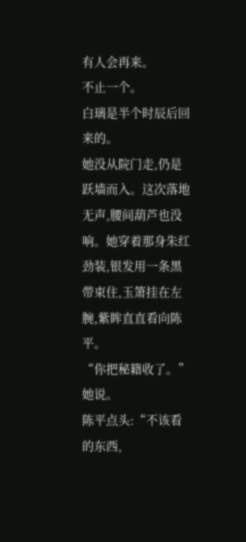有人会再来。
不止一个。
白璃是半个时辰后回来的。
她没从院门走,仍是跃墙而入。这次落地无声,腰间葫芦也没响。她穿着那身朱红劲装,银发用一条黑带束住,玉箫挂在左腕,紫眸直直看向陈平。
“你把秘籍收了。”她说。
陈平点头:“不该看的东西,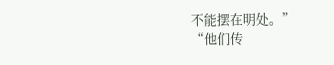不能摆在明处。”
“他们传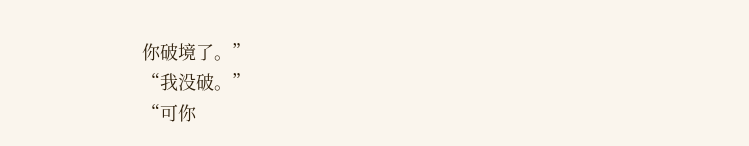你破境了。”
“我没破。”
“可你